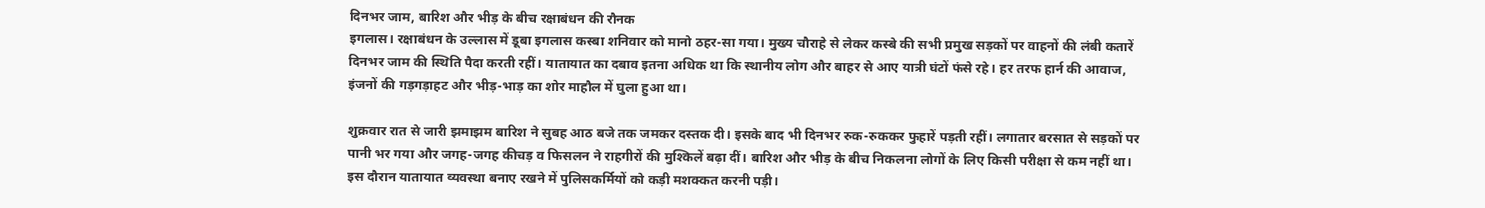दिनभर जाम, बारिश और भीड़ के बीच रक्षाबंधन की रौनक
इगलास। रक्षाबंधन के उल्लास में डूबा इगलास कस्बा शनिवार को मानो ठहर-सा गया। मुख्य चौराहे से लेकर कस्बे की सभी प्रमुख सड़कों पर वाहनों की लंबी कतारें दिनभर जाम की स्थिति पैदा करती रहीं। यातायात का दबाव इतना अधिक था कि स्थानीय लोग और बाहर से आए यात्री घंटों फंसे रहे। हर तरफ हार्न की आवाज, इंजनों की गड़गड़ाहट और भीड़-भाड़ का शोर माहौल में घुला हुआ था।

शुक्रवार रात से जारी झमाझम बारिश ने सुबह आठ बजे तक जमकर दस्तक दी। इसके बाद भी दिनभर रुक-रुककर फुहारें पड़ती रहीं। लगातार बरसात से सड़कों पर पानी भर गया और जगह-जगह कीचड़ व फिसलन ने राहगीरों की मुश्किलें बढ़ा दीं। बारिश और भीड़ के बीच निकलना लोगों के लिए किसी परीक्षा से कम नहीं था। इस दौरान यातायात व्यवस्था बनाए रखने में पुलिसकर्मियों को कड़ी मशक्कत करनी पड़ी।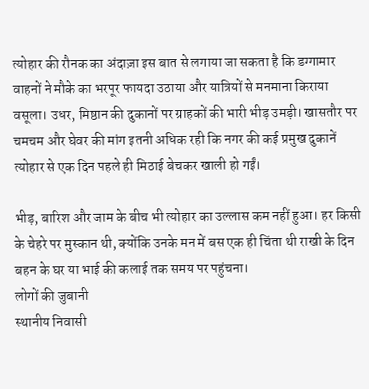त्योहार की रौनक का अंदाज़ा इस बात से लगाया जा सकता है कि डग्गामार वाहनों ने मौके का भरपूर फायदा उठाया और यात्रियों से मनमाना किराया वसूला। उधर, मिष्ठान की दुकानों पर ग्राहकों की भारी भीड़ उमड़ी। खासतौर पर चमचम और घेवर की मांग इतनी अधिक रही कि नगर की कई प्रमुख दुकानें त्योहार से एक दिन पहले ही मिठाई बेचकर खाली हो गईं।

भीड़, बारिश और जाम के बीच भी त्योहार का उल्लास कम नहीं हुआ। हर किसी के चेहरे पर मुस्कान थी, क्योंकि उनके मन में बस एक ही चिंता थी राखी के दिन बहन के घर या भाई की कलाई तक समय पर पहुंचना।
लोगों की जुबानी
स्थानीय निवासी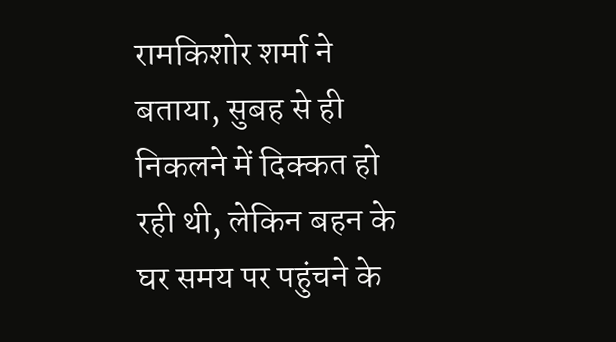रामकिशोर शर्मा ने बताया, सुबह से ही निकलने में दिक्कत हो रही थी, लेकिन बहन के घर समय पर पहुंचने के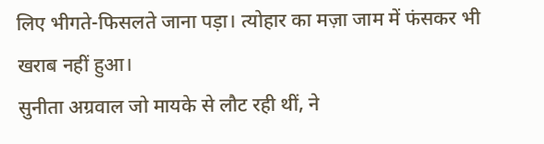लिए भीगते-फिसलते जाना पड़ा। त्योहार का मज़ा जाम में फंसकर भी खराब नहीं हुआ।
सुनीता अग्रवाल जो मायके से लौट रही थीं, ने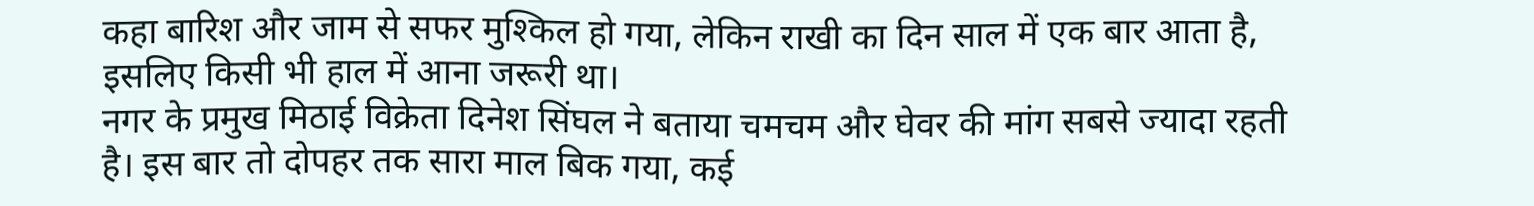कहा बारिश और जाम से सफर मुश्किल हो गया, लेकिन राखी का दिन साल में एक बार आता है, इसलिए किसी भी हाल में आना जरूरी था।
नगर के प्रमुख मिठाई विक्रेता दिनेश सिंघल ने बताया चमचम और घेवर की मांग सबसे ज्यादा रहती है। इस बार तो दोपहर तक सारा माल बिक गया, कई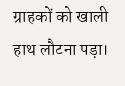ग्राहकों को खाली हाथ लौटना पड़ा।